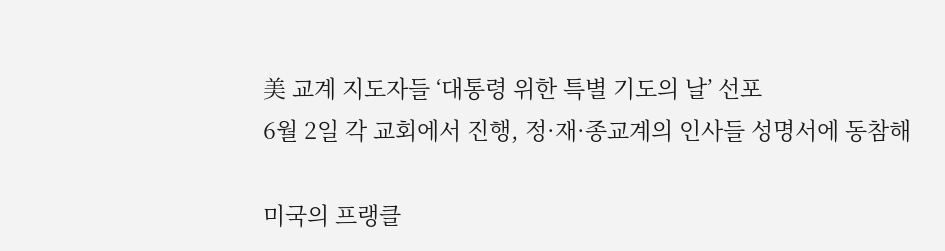美 교계 지도자들 ‘대통령 위한 특별 기도의 날’ 선포
6월 2일 각 교회에서 진행, 정·재·종교계의 인사들 성명서에 동참해

미국의 프랭클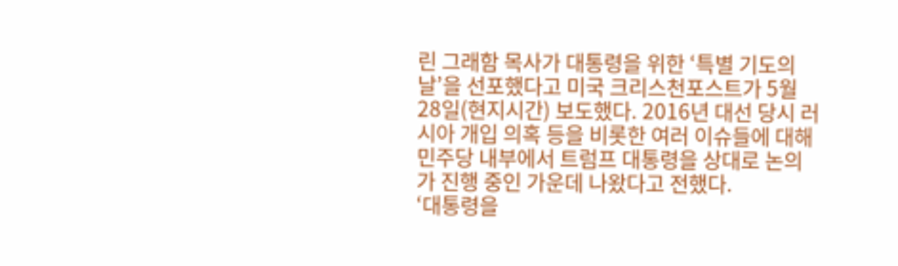린 그래함 목사가 대통령을 위한 ‘특별 기도의 날’을 선포했다고 미국 크리스천포스트가 5월 28일(현지시간) 보도했다. 2016년 대선 당시 러시아 개입 의혹 등을 비롯한 여러 이슈들에 대해 민주당 내부에서 트럼프 대통령을 상대로 논의가 진행 중인 가운데 나왔다고 전했다.
‘대통령을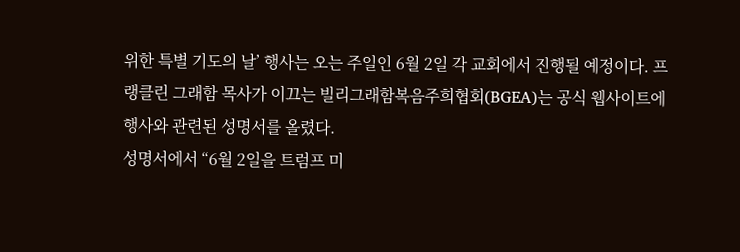위한 특별 기도의 날’ 행사는 오는 주일인 6월 2일 각 교회에서 진행될 예정이다. 프랭클린 그래함 목사가 이끄는 빌리그래함복음주희협회(BGEA)는 공식 웹사이트에 행사와 관련된 성명서를 올렸다.
성명서에서 “6월 2일을 트럼프 미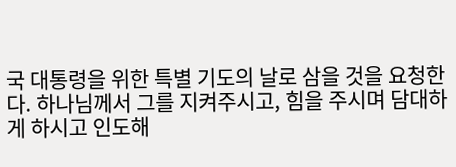국 대통령을 위한 특별 기도의 날로 삼을 것을 요청한다. 하나님께서 그를 지켜주시고, 힘을 주시며 담대하게 하시고 인도해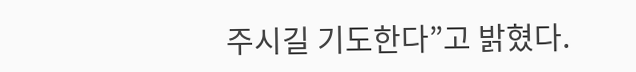주시길 기도한다”고 밝혔다.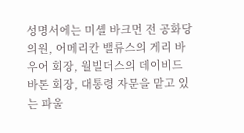성명서에는 미셸 바크먼 전 공화당 의원, 어메리칸 밸류스의 게리 바우어 회장, 월빌더스의 데이비드 바톤 회장, 대통령 자문을 맡고 있는 파울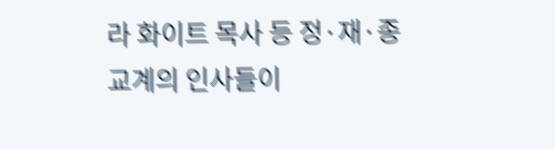라 화이트 목사 등 정·재·종교계의 인사들이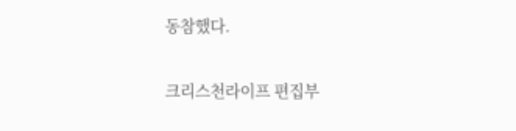동참했다.

크리스천라이프 편집부